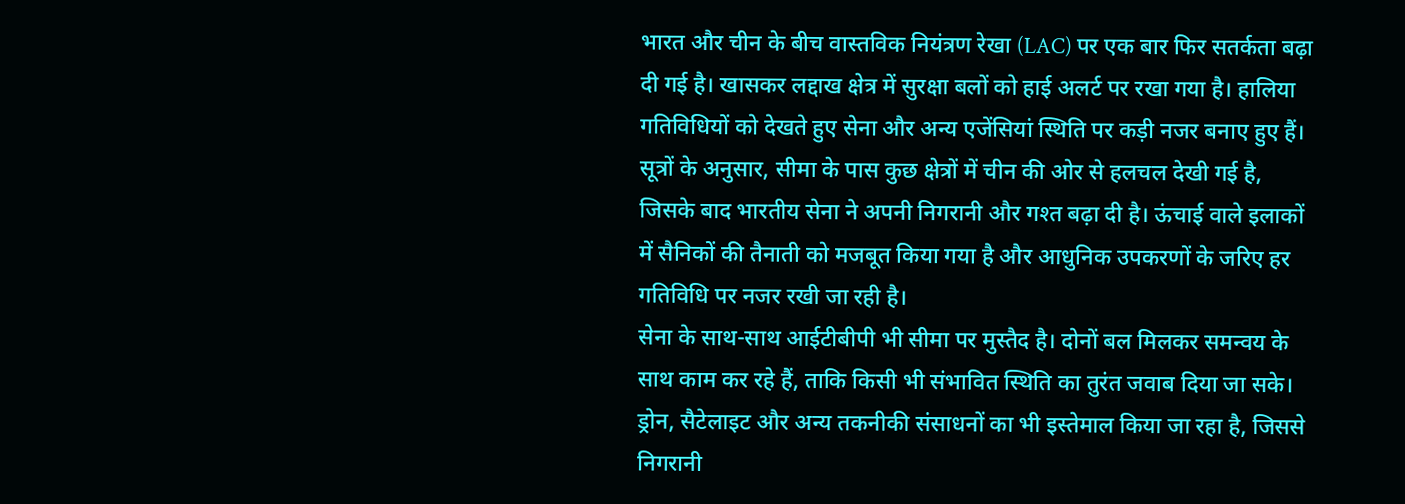भारत और चीन के बीच वास्तविक नियंत्रण रेखा (LAC) पर एक बार फिर सतर्कता बढ़ा दी गई है। खासकर लद्दाख क्षेत्र में सुरक्षा बलों को हाई अलर्ट पर रखा गया है। हालिया गतिविधियों को देखते हुए सेना और अन्य एजेंसियां स्थिति पर कड़ी नजर बनाए हुए हैं।
सूत्रों के अनुसार, सीमा के पास कुछ क्षेत्रों में चीन की ओर से हलचल देखी गई है, जिसके बाद भारतीय सेना ने अपनी निगरानी और गश्त बढ़ा दी है। ऊंचाई वाले इलाकों में सैनिकों की तैनाती को मजबूत किया गया है और आधुनिक उपकरणों के जरिए हर गतिविधि पर नजर रखी जा रही है।
सेना के साथ-साथ आईटीबीपी भी सीमा पर मुस्तैद है। दोनों बल मिलकर समन्वय के साथ काम कर रहे हैं, ताकि किसी भी संभावित स्थिति का तुरंत जवाब दिया जा सके। ड्रोन, सैटेलाइट और अन्य तकनीकी संसाधनों का भी इस्तेमाल किया जा रहा है, जिससे निगरानी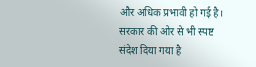और अधिक प्रभावी हो गई है।
सरकार की ओर से भी स्पष्ट संदेश दिया गया है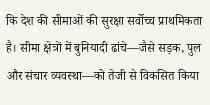कि देश की सीमाओं की सुरक्षा सर्वोच्च प्राथमिकता है। सीमा क्षेत्रों में बुनियादी ढांचे—जैसे सड़क, पुल और संचार व्यवस्था—को तेजी से विकसित किया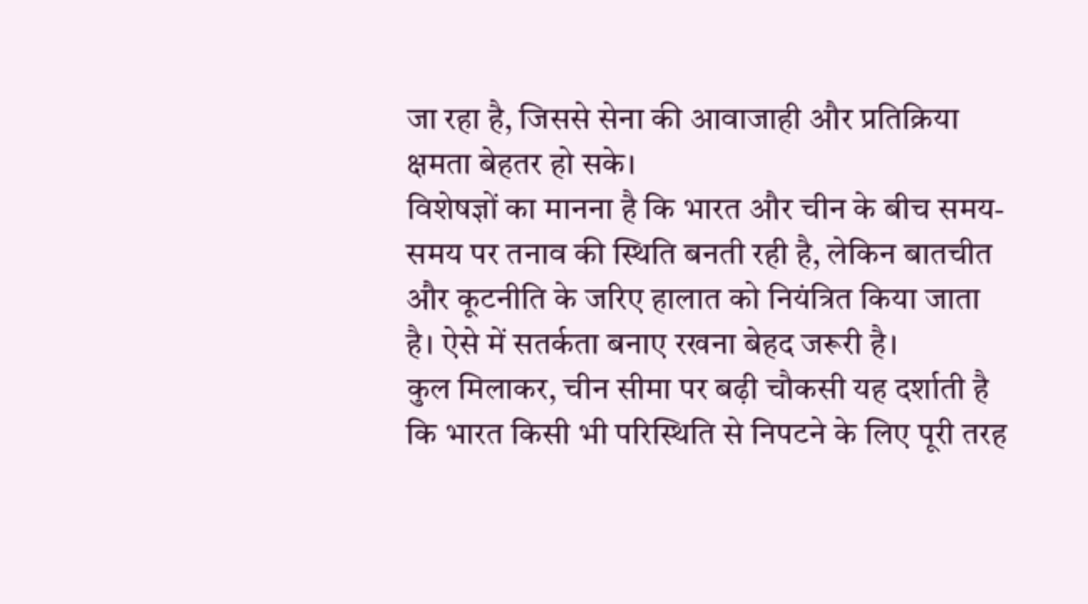जा रहा है, जिससे सेना की आवाजाही और प्रतिक्रिया क्षमता बेहतर हो सके।
विशेषज्ञों का मानना है कि भारत और चीन के बीच समय-समय पर तनाव की स्थिति बनती रही है, लेकिन बातचीत और कूटनीति के जरिए हालात को नियंत्रित किया जाता है। ऐसे में सतर्कता बनाए रखना बेहद जरूरी है।
कुल मिलाकर, चीन सीमा पर बढ़ी चौकसी यह दर्शाती है कि भारत किसी भी परिस्थिति से निपटने के लिए पूरी तरह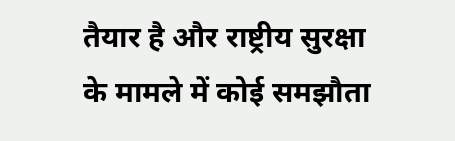तैयार है और राष्ट्रीय सुरक्षा के मामले में कोई समझौता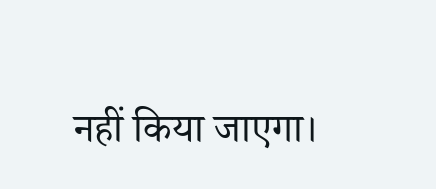नहीं किया जाएगा।